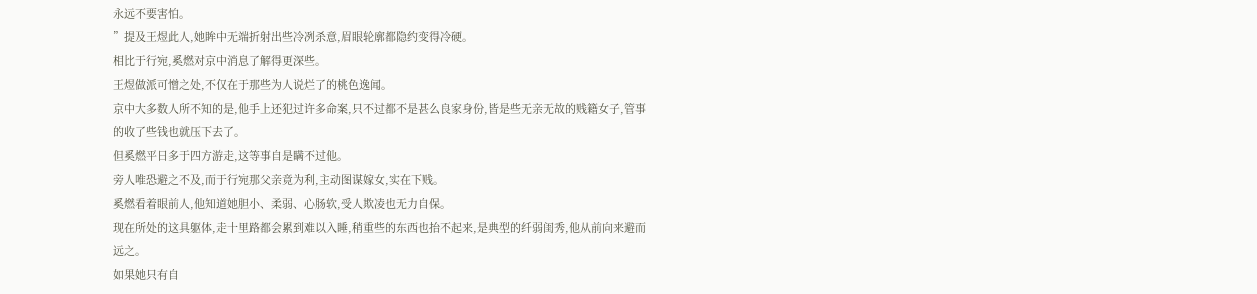永远不要害怕。
”提及王煜此人,她眸中无端折射出些冷冽杀意,眉眼轮廓都隐约变得冷硬。
相比于行宛,奚燃对京中消息了解得更深些。
王煜做派可憎之处,不仅在于那些为人说烂了的桃色逸闻。
京中大多数人所不知的是,他手上还犯过许多命案,只不过都不是甚么良家身份,皆是些无亲无故的贱籍女子,管事的收了些钱也就压下去了。
但奚燃平日多于四方游走,这等事自是瞒不过他。
旁人唯恐避之不及,而于行宛那父亲竟为利,主动图谋嫁女,实在下贱。
奚燃看着眼前人,他知道她胆小、柔弱、心肠软,受人欺凌也无力自保。
现在所处的这具躯体,走十里路都会累到难以入睡,稍重些的东西也抬不起来,是典型的纤弱闺秀,他从前向来避而远之。
如果她只有自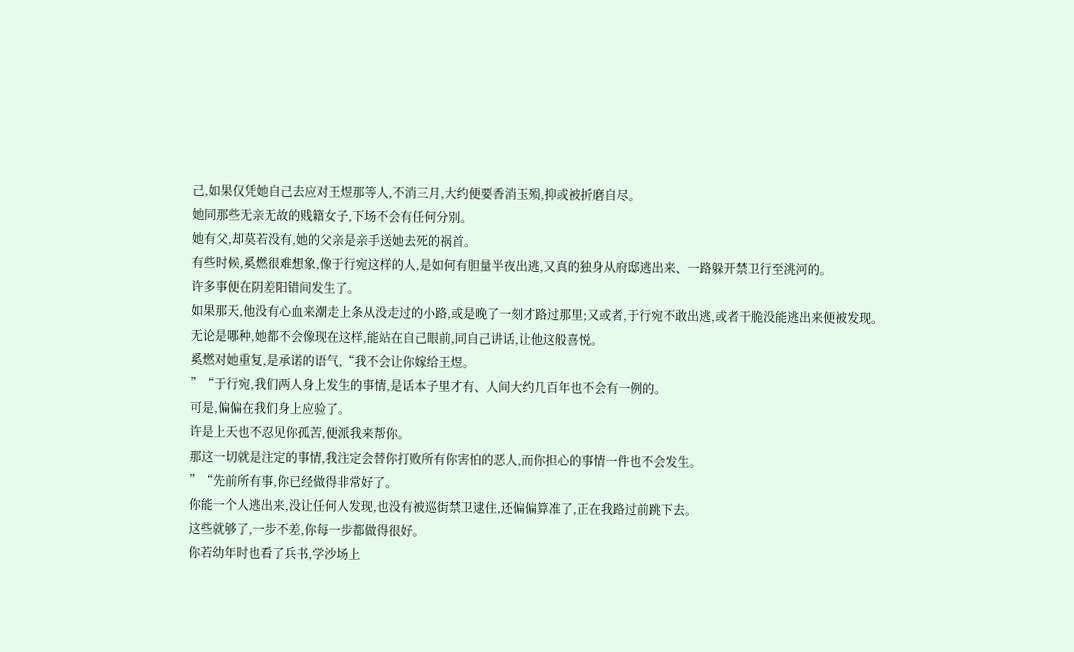己,如果仅凭她自己去应对王煜那等人,不消三月,大约便要香消玉殒,抑或被折磨自尽。
她同那些无亲无故的贱籍女子,下场不会有任何分别。
她有父,却莫若没有,她的父亲是亲手送她去死的祸首。
有些时候,奚燃很难想象,像于行宛这样的人,是如何有胆量半夜出逃,又真的独身从府邸逃出来、一路躲开禁卫行至洮河的。
许多事便在阴差阳错间发生了。
如果那天,他没有心血来潮走上条从没走过的小路,或是晚了一刻才路过那里;又或者,于行宛不敢出逃,或者干脆没能逃出来便被发现。
无论是哪种,她都不会像现在这样,能站在自己眼前,同自己讲话,让他这般喜悦。
奚燃对她重复,是承诺的语气,“我不会让你嫁给王煜。
”“于行宛,我们两人身上发生的事情,是话本子里才有、人间大约几百年也不会有一例的。
可是,偏偏在我们身上应验了。
许是上天也不忍见你孤苦,便派我来帮你。
那这一切就是注定的事情,我注定会替你打败所有你害怕的恶人,而你担心的事情一件也不会发生。
”“先前所有事,你已经做得非常好了。
你能一个人逃出来,没让任何人发现,也没有被巡街禁卫逮住,还偏偏算准了,正在我路过前跳下去。
这些就够了,一步不差,你每一步都做得很好。
你若幼年时也看了兵书,学沙场上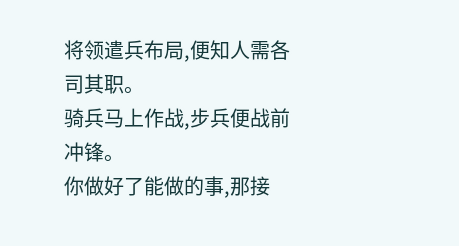将领遣兵布局,便知人需各司其职。
骑兵马上作战,步兵便战前冲锋。
你做好了能做的事,那接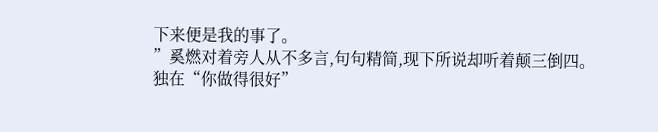下来便是我的事了。
”奚燃对着旁人从不多言,句句精简,现下所说却听着颠三倒四。
独在“你做得很好”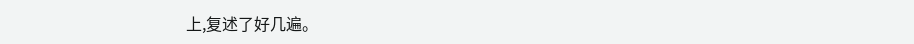上,复述了好几遍。